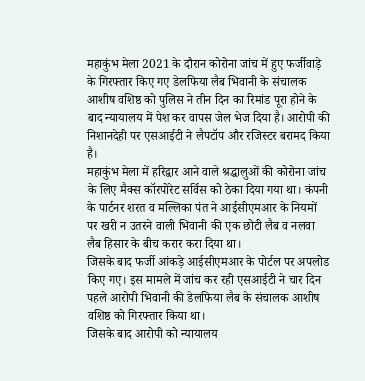महाकुंभ मेला 2021 के दौरान कोरोना जांच में हुए फर्जीवाड़े के गिरफ्तार किए गए डेलफिया लैब भिवानी के संचालक आशीष वशिष्ठ को पुलिस ने तीन दिन का रिमांड पूरा होने के बाद न्यायालय में पेश कर वापस जेल भेज दिया है। आरोपी की निशानदेही पर एसआईटी ने लैपटॉप और रजिस्टर बरामद किया है।
महाकुंभ मेला में हरिद्वार आने वाले श्रद्धालुओं की कोरोना जांच के लिए मैक्स कॉरपोरेट सर्विस को ठेका दिया गया था। कंपनी के पार्टनर शरत व मल्लिका पंत ने आईसीएमआर के नियमों पर खरी न उतरने वाली भिवानी की एक छोटी लैब व नलवा लैब हिसार के बीच करार करा दिया था।
जिसके बाद फर्जी आंकड़े आईसीएमआर के पोर्टल पर अपलोड किए गए। इस मामले में जांच कर रही एसआईटी ने चार दिन पहले आरोपी भिवानी की डेलफिया लैब के संचालक आशीष वशिष्ठ को गिरफ्तार किया था।
जिसके बाद आरोपी को न्यायालय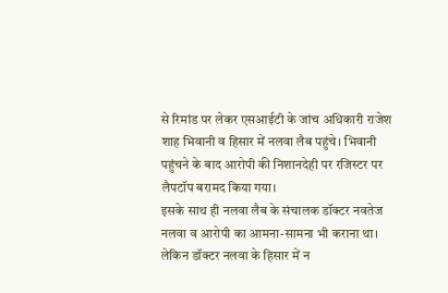से रिमांड पर लेकर एसआईटी के जांच अधिकारी राजेश शाह भिवानी व हिसार में नलवा लैब पहुंचे। भिवानी पहुंचने के बाद आरोपी की निशानदेही पर रजिस्टर पर लैपटॉप बरामद किया गया।
इसके साथ ही नलवा लैब के संचालक डॉक्टर नवतेज नलवा व आरोपी का आमना-सामना भी कराना था। लेकिन डॉक्टर नलवा के हिसार में न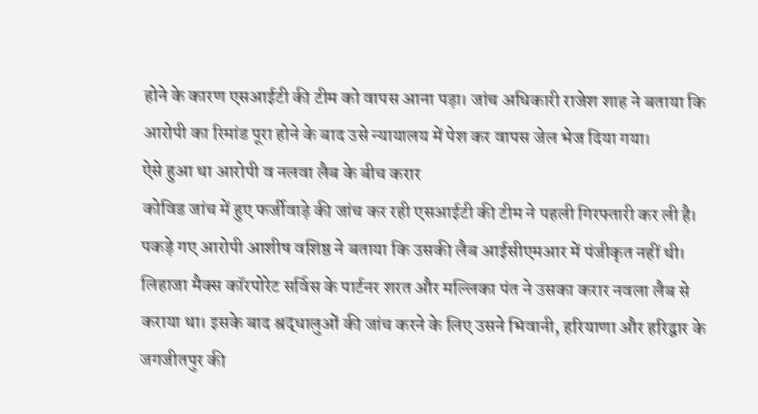होने के कारण एसआईटी की टीम को वापस आना पड़ा। जांच अधिकारी राजेश शाह ने बताया कि आरोपी का रिमांड पूरा होने के बाद उसे न्यायालय में पेश कर वापस जेल भेज दिया गया।
ऐसे हुआ था आरोपी व नलवा लैब के बीच करार
कोविड जांच में हुए फर्जीवाड़े की जांच कर रही एसआईटी की टीम ने पहली गिरफ्तारी कर ली है। पकड़े गए आरोपी आशीष वशिष्ठ ने बताया कि उसकी लैब आईसीएमआर में पंजीकृत नहीं थी। लिहाजा मैक्स कॉरपोरेट सर्विस के पार्टनर शरत और मल्लिका पंत ने उसका करार नवला लैब से कराया था। इसके बाद श्रद्धालुओं की जांच करने के लिए उसने भिवानी, हरियाणा और हरिद्वार के जगजीतपुर की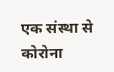एक संस्था से कोरोना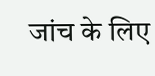जांच के लिए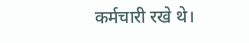कर्मचारी रखे थे।